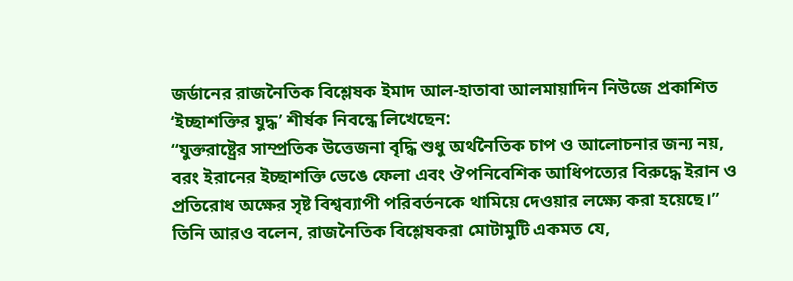জর্ডানের রাজনৈতিক বিশ্লেষক ইমাদ আল-হাতাবা আলমায়াদিন নিউজে প্রকাশিত ‘ইচ্ছাশক্তির যুদ্ধ’ শীর্ষক নিবন্ধে লিখেছেন:
“যুক্তরাষ্ট্রের সাম্প্রতিক উত্তেজনা বৃদ্ধি শুধু অর্থনৈতিক চাপ ও আলোচনার জন্য নয়, বরং ইরানের ইচ্ছাশক্তি ভেঙে ফেলা এবং ঔপনিবেশিক আধিপত্যের বিরুদ্ধে ইরান ও প্রতিরোধ অক্ষের সৃষ্ট বিশ্বব্যাপী পরিবর্তনকে থামিয়ে দেওয়ার লক্ষ্যে করা হয়েছে।”
তিনি আরও বলেন, রাজনৈতিক বিশ্লেষকরা মোটামুটি একমত যে,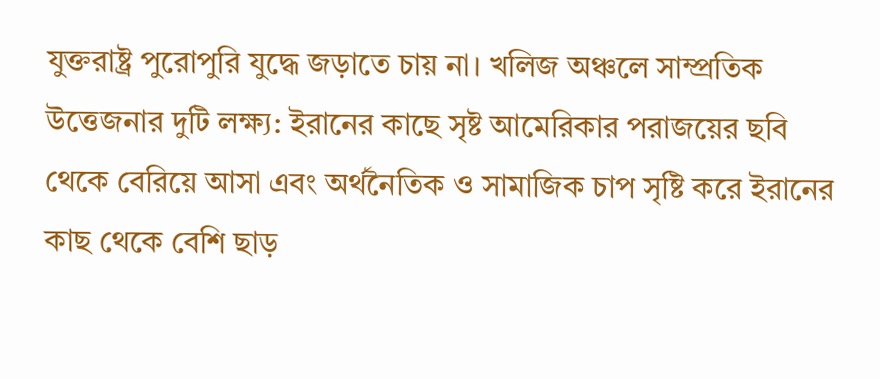যুক্তরাষ্ট্র পুরোপুরি যুদ্ধে জড়াতে চায় না। খলিজ অঞ্চলে সাম্প্রতিক উত্তেজনার দুটি লক্ষ্য: ইরানের কাছে সৃষ্ট আমেরিকার পরাজয়ের ছবি থেকে বেরিয়ে আসা এবং অর্থনৈতিক ও সামাজিক চাপ সৃষ্টি করে ইরানের কাছ থেকে বেশি ছাড়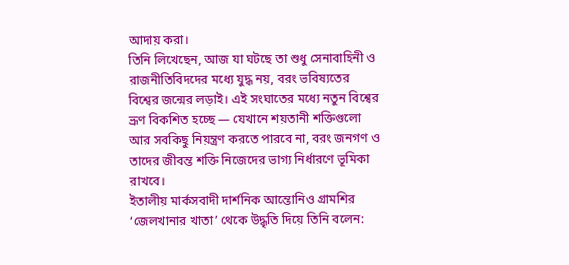আদায় করা।
তিনি লিখেছেন, আজ যা ঘটছে তা শুধু সেনাবাহিনী ও রাজনীতিবিদদের মধ্যে যুদ্ধ নয়, বরং ভবিষ্যতের বিশ্বের জন্মের লড়াই। এই সংঘাতের মধ্যে নতুন বিশ্বের ভ্রূণ বিকশিত হচ্ছে — যেখানে শয়তানী শক্তিগুলো আর সবকিছু নিয়ন্ত্রণ করতে পারবে না, বরং জনগণ ও তাদের জীবন্ত শক্তি নিজেদের ভাগ্য নির্ধারণে ভূমিকা রাখবে।
ইতালীয় মার্কসবাদী দার্শনিক আন্তোনিও গ্রামশির ‘জেলখানার খাতা’ থেকে উদ্ধৃতি দিয়ে তিনি বলেন: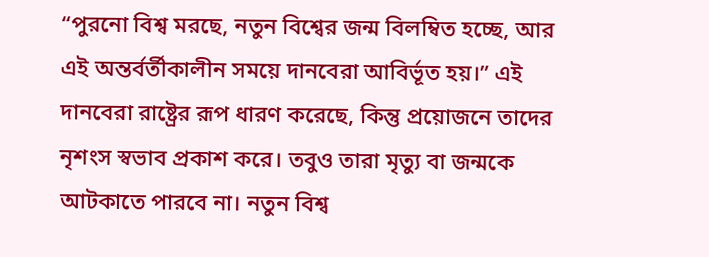“পুরনো বিশ্ব মরছে, নতুন বিশ্বের জন্ম বিলম্বিত হচ্ছে, আর এই অন্তর্বর্তীকালীন সময়ে দানবেরা আবির্ভূত হয়।” এই দানবেরা রাষ্ট্রের রূপ ধারণ করেছে, কিন্তু প্রয়োজনে তাদের নৃশংস স্বভাব প্রকাশ করে। তবুও তারা মৃত্যু বা জন্মকে আটকাতে পারবে না। নতুন বিশ্ব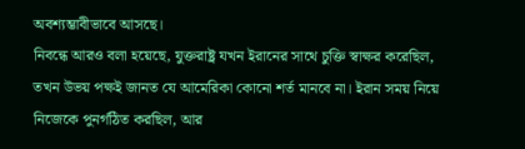অবশ্যম্ভাবীভাবে আসছে।
নিবন্ধে আরও বলা হয়েছে, যুক্তরাষ্ট্র যখন ইরানের সাথে চুক্তি স্বাক্ষর করেছিল, তখন উভয় পক্ষই জানত যে আমেরিকা কোনো শর্ত মানবে না। ইরান সময় নিয়ে নিজেকে পুনর্গঠিত করছিল, আর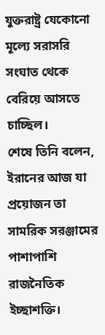যুক্তরাষ্ট্র যেকোনো মূল্যে সরাসরি সংঘাত থেকে বেরিয়ে আসতে চাচ্ছিল।
শেষে তিনি বলেন, ইরানের আজ যা প্রয়োজন তা সামরিক সরঞ্জামের পাশাপাশি রাজনৈতিক ইচ্ছাশক্তি।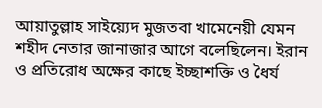আয়াতুল্লাহ সাইয়্যেদ মুজতবা খামেনেয়ী যেমন শহীদ নেতার জানাজার আগে বলেছিলেন। ইরান ও প্রতিরোধ অক্ষের কাছে ইচ্ছাশক্তি ও ধৈর্য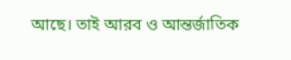আছে। তাই আরব ও আন্তর্জাতিক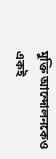মুক্তি আন্দোলনকেও একই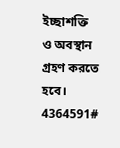ইচ্ছাশক্তি ও অবস্থান গ্রহণ করতে হবে। 4364591#